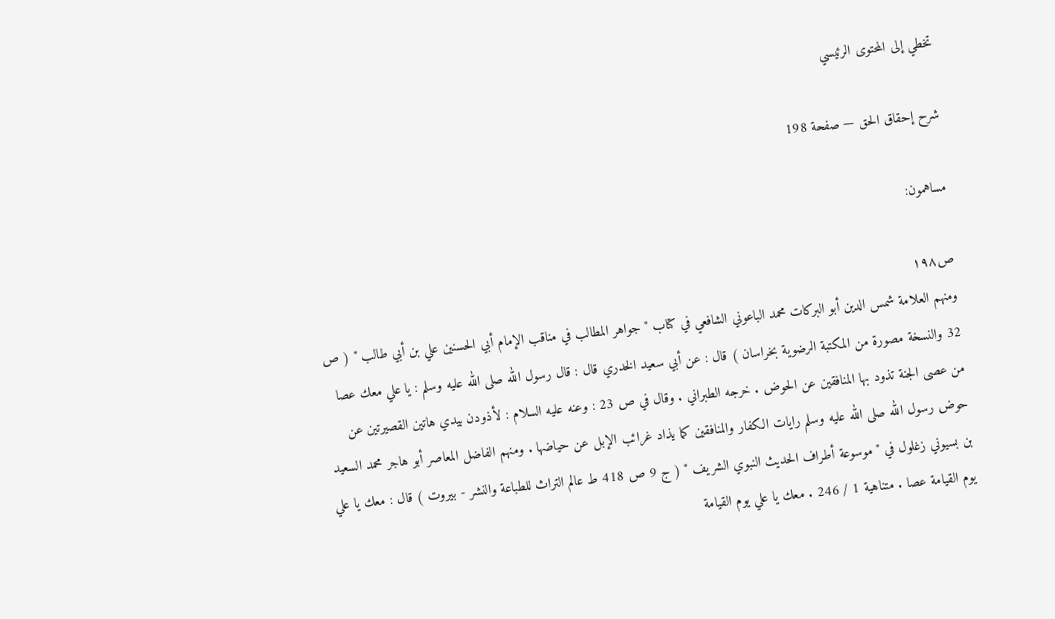تخطي إلى المحتوى الرئيسي

شرح إحقاق الحق — صفحة 198

مساهمون:

ص١٩٨
ومنهم العلامة شمس الدين أبو البركات محمد الباعوني الشافعي في كتاب " جواهر المطالب في مناقب الإمام أبي الحسنين علي بن أبي طالب " ( ص 32 والنسخة مصورة من المكتبة الرضوية بخراسان ) قال : عن أبي سعيد الخدري قال : قال رسول الله صلى الله عليه وسلم : يا علي معك عصا من عصى الجنة تذود بها المنافقين عن الحوض . خرجه الطبراني . وقال في ص 23 : وعنه عليه السلام : لأذودن بيدي هاتين القصيرتين عن حوض رسول الله صلى الله عليه وسلم رايات الكفار والمنافقين كما يذاد غرائب الإبل عن حياضها . ومنهم الفاضل المعاصر أبو هاجر محمد السعيد بن بسيوني زغلول في " موسوعة أطراف الحديث النبوي الشريف " ( ج 9 ص 418 ط عالم التراث للطباعة والنشر - بيروت ) قال : معك يا علي يوم القيامة عصا . متناهية 1 / 246 . معك يا علي يوم القيامة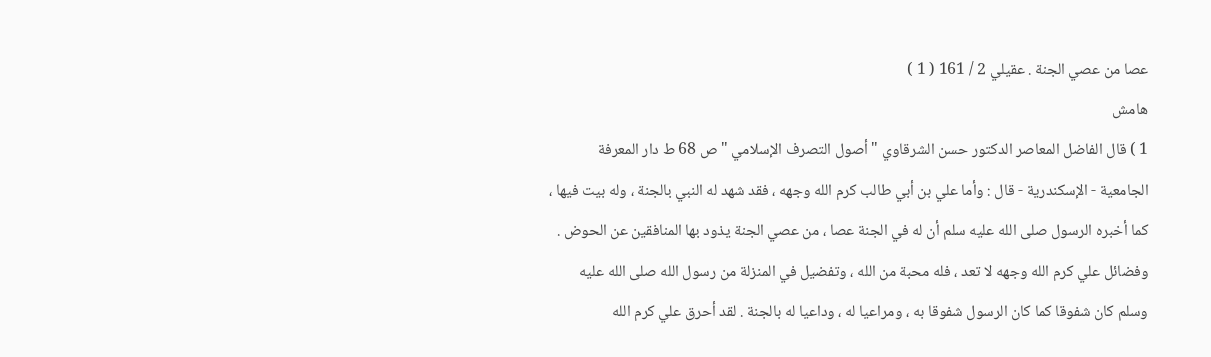عصا من عصي الجنة . عقيلي 2 / 161 ( 1 )
هامش
1 ) قال الفاضل المعاصر الدكتور حسن الشرقاوي " أصول التصرف الإسلامي " ص 68 ط دار المعرفة الجامعية - الإسكندرية - قال : وأما علي بن أبي طالب كرم الله وجهه ، فقد شهد له النبي بالجنة ، وله بيت فيها ، كما أخبره الرسول صلى الله عليه سلم أن له في الجنة عصا ، من عصي الجنة يذود بها المنافقين عن الحوض . وفضائل علي كرم الله وجهه لا تعد ، فله محبة من الله ، وتفضيل في المنزلة من رسول الله صلى الله عليه وسلم كان شفوقا كما كان الرسول شفوقا به ، ومراعيا له ، وداعيا له بالجنة . لقد أحرق علي كرم الله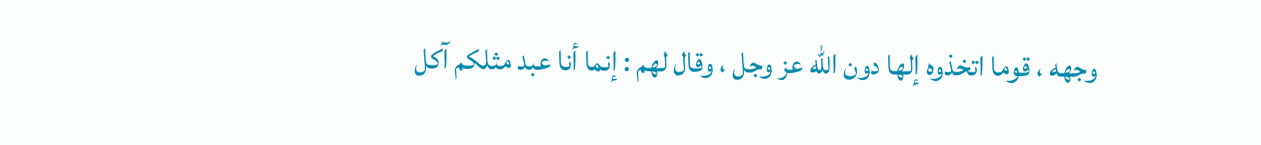وجهه ، قوما اتخذوه إلها دون الله عز وجل ، وقال لهم : إنما أنا عبد مثلكم آكل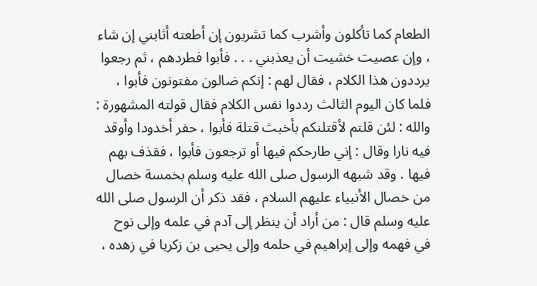الطعام كما تأكلون وأشرب كما تشربون إن أطعته أثابني إن شاء ، وإن عصيت خشيت أن يعذبني . . . فأبوا فطردهم ، ثم رجعوا يرددون هذا الكلام ، فقال لهم : إنكم ضالون مفتونون فأبوا ، فلما كان اليوم الثالث رددوا نفس الكلام فقال قولته المشهورة : والله : لئن قلتم لأقتلنكم بأخبث قتلة فأبوا ، حفر أخدودا وأوقد فيه نارا وقال : إني طارحكم فيها أو ترجعون فأبوا ، فقذف بهم فيها . وقد شبهه الرسول صلى الله عليه وسلم بخمسة خصال من خصال الأنبياء عليهم السلام ، فقد ذكر أن الرسول صلى الله عليه وسلم قال : من أراد أن ينظر إلى آدم في علمه وإلى نوح في فهمه وإلى إبراهيم في حلمه وإلى يحيى بن زكريا في زهده ،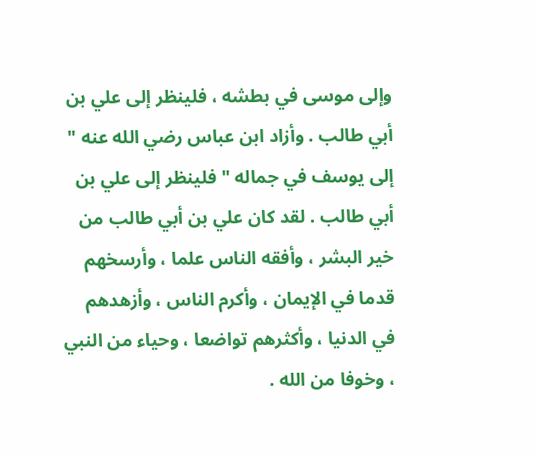وإلى موسى في بطشه ، فلينظر إلى علي بن أبي طالب . وأزاد ابن عباس رضي الله عنه " إلى يوسف في جماله " فلينظر إلى علي بن أبي طالب . لقد كان علي بن أبي طالب من خير البشر ، وأفقه الناس علما ، وأرسخهم قدما في الإيمان ، وأكرم الناس ، وأزهدهم في الدنيا ، وأكثرهم تواضعا ، وحياء من النبي ، وخوفا من الله .